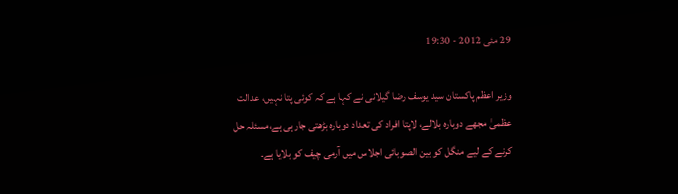29 مئی 2012 - 19:30

وزیر اعظم پاکستان سید یوسف رضا گیلانی نے کہا ہے کہ کوئی پتا نہیں، عدالت عظمیٰ مجھے دوبارہ بلالے، لاپتا افراد کی تعداد دوبارہ بڑھتی جارہی ہے،مسئلہ حل کرنے کے لیے منگل کو بین الصوبائی اجلاس میں آرمی چیف کو بلایا ہے۔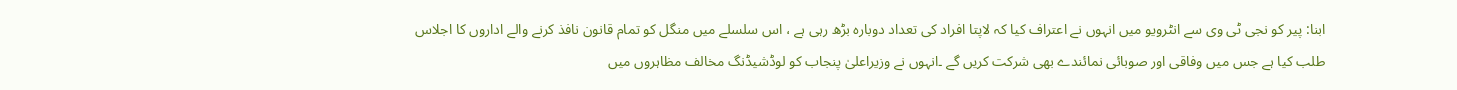ابنا: پیر کو نجی ٹی وی سے انٹرویو میں انہوں نے اعتراف کیا کہ لاپتا افراد کی تعداد دوبارہ بڑھ رہی ہے ، اس سلسلے میں منگل کو تمام قانون نافذ کرنے والے اداروں کا اجلاس طلب کیا ہے جس میں وفاقی اور صوبائی نمائندے بھی شرکت کریں گے ۔انہوں نے وزیراعلیٰ پنجاب کو لوڈشیڈنگ مخالف مظاہروں میں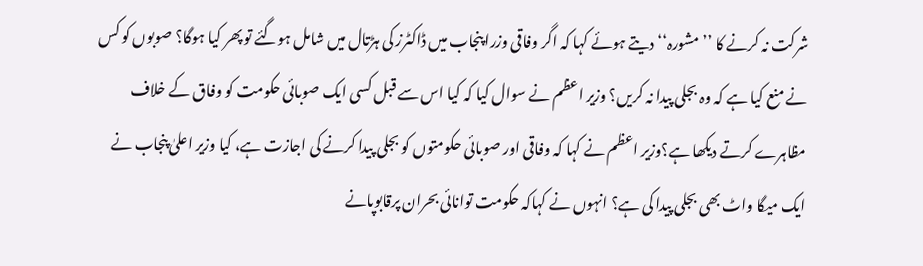شرکت نہ کرنے کا ’’مشورہ‘‘ دیتے ہوئے کہا کہ اگر وفاقی وزرا پنجاب میں ڈاکٹرز کی ہڑتال میں شامل ہوگئے تو پھر کیا ہوگا؟ صوبوں کو کس نے منع کیا ہے کہ وہ بجلی پیدا نہ کریں؟ وزیر اعظم نے سوال کیا کہ کیا اس سے قبل کسی ایک صوبائی حکومت کو وفاق کے خلاف مظاہرے کرتے دیکھا ہے؟وزیر اعظم نے کہا کہ وفاقی اور صوبائی حکومتوں کو بجلی پیدا کرنے کی اجازت ہے، کیا وزیر اعلیٰ پنجاب نے ایک میگا واٹ بھی بجلی پیدا کی ہے؟ انہوں نے کہاکہ حکومت توانائی بحران پرقابوپانے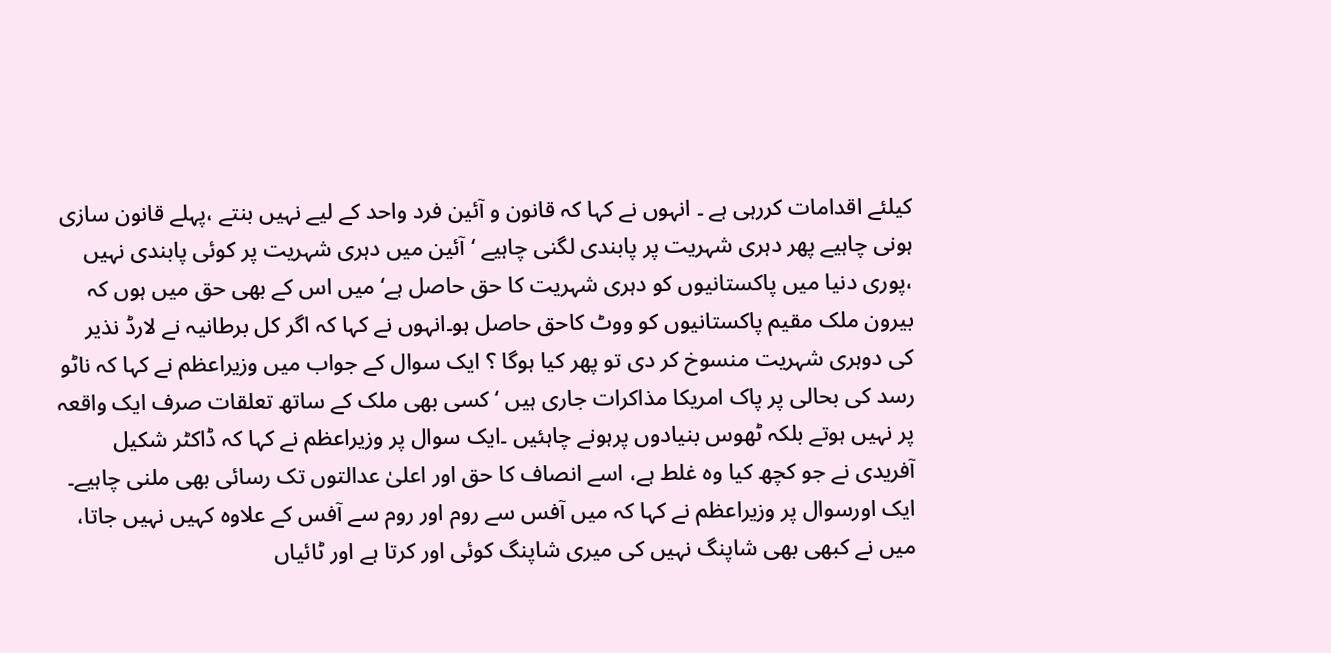کیلئے اقدامات کررہی ہے ۔ انہوں نے کہا کہ قانون و آئین فرد واحد کے لیے نہیں بنتے ،پہلے قانون سازی ہونی چاہیے پھر دہری شہریت پر پابندی لگنی چاہیے ‘آئین میں دہری شہریت پر کوئی پابندی نہیں ،پوری دنیا میں پاکستانیوں کو دہری شہریت کا حق حاصل ہے‘ میں اس کے بھی حق میں ہوں کہ بیرون ملک مقیم پاکستانیوں کو ووٹ کاحق حاصل ہو۔انہوں نے کہا کہ اگر کل برطانیہ نے لارڈ نذیر کی دوہری شہریت منسوخ کر دی تو پھر کیا ہوگا ؟ ایک سوال کے جواب میں وزیراعظم نے کہا کہ ناٹو رسد کی بحالی پر پاک امریکا مذاکرات جاری ہیں ‘ کسی بھی ملک کے ساتھ تعلقات صرف ایک واقعہ پر نہیں ہوتے بلکہ ٹھوس بنیادوں پرہونے چاہئیں ۔ایک سوال پر وزیراعظم نے کہا کہ ڈاکٹر شکیل آفریدی نے جو کچھ کیا وہ غلط ہے، اسے انصاف کا حق اور اعلیٰ عدالتوں تک رسائی بھی ملنی چاہیے۔ ایک اورسوال پر وزیراعظم نے کہا کہ میں آفس سے روم اور روم سے آفس کے علاوہ کہیں نہیں جاتا، میں نے کبھی بھی شاپنگ نہیں کی میری شاپنگ کوئی اور کرتا ہے اور ٹائیاں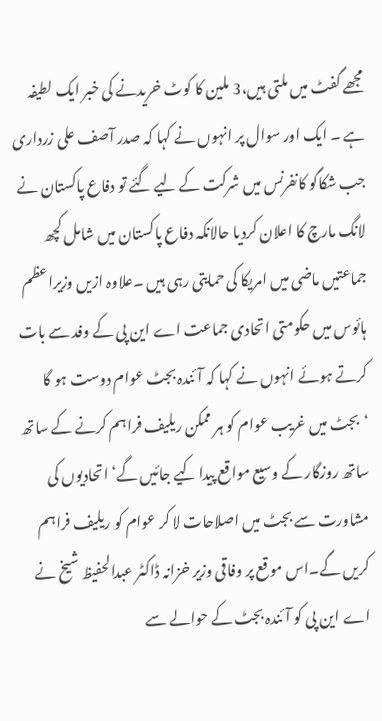مجھے گفٹ میں ملتی ہیں،3 ملین کا کوٹ خریدنے کی خبر ایک لطیفہ ہے ۔ ایک اور سوال پر انہوں نے کہا کہ صدر آصف علی زرداری جب شکاگو کانفرنس میں شرکت کے لیے گئے تو دفاع پاکستان نے لانگ مارچ کا اعلان کردیا حالانکہ دفاع پاکستان میں شامل کچھ جماعتیں ماضی میں امریکا کی حمایتی رہی ہیں ۔علاوہ ازیں وزیراعظم ہائوس میں حکومتی اتحادی جماعت اے این پی کے وفد سے بات کرتے ہوئے انہوں نے کہا کہ آئندہ بجٹ عوام دوست ہو گا ‘بجٹ میں غریب عوام کو ہر ممکن ریلیف فراہم کرنے کے ساتھ ساتھ روزگار کے وسیع مواقع پیدا کیے جائیں گے‘ اتحادیوں کی مشاورت سے بجٹ میں اصلاحات لا کر عوام کو ریلیف فراہم کریں گے۔اس موقع پر وفاقی وزیر خزانہ ڈاکٹر عبدالحفیظ شیخ نے اے این پی کو آئندہ بجٹ کے حوالے سے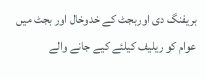بریفنگ دی اوربجٹ کے خدوخال اور بجٹ میں عوام کو ریلیف کیلئے کیے جانے والے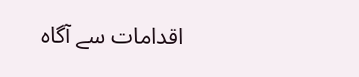اقدامات سے آگاہ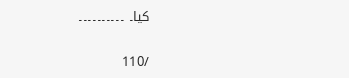کیا۔ ۔۔۔۔۔۔۔۔۔۔

/110